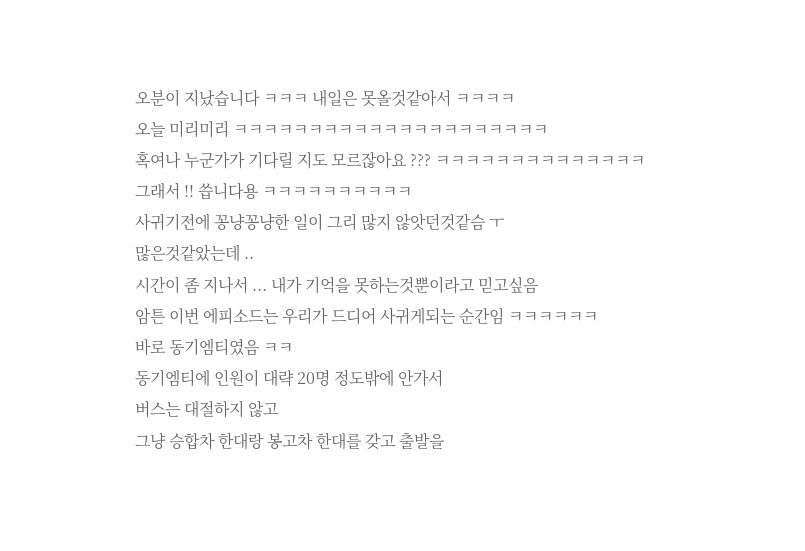오분이 지났습니다 ㅋㅋㅋ 내일은 못올것같아서 ㅋㅋㅋㅋ
오늘 미리미리 ㅋㅋㅋㅋㅋㅋㅋㅋㅋㅋㅋㅋㅋㅋㅋㅋㅋㅋㅋㅋㅋ
혹여나 누군가가 기다릴 지도 모르잖아요 ??? ㅋㅋㅋㅋㅋㅋㅋㅋㅋㅋㅋㅋㅋㅋ
그래서 !! 씁니다용 ㅋㅋㅋㅋㅋㅋㅋㅋㅋㅋ
사귀기전에 꽁냥꽁냥한 일이 그리 많지 않앗던것같슴 ㅜ
많은것같았는데 ..
시간이 좀 지나서 ... 내가 기억을 못하는것뿐이라고 믿고싶음
암튼 이번 에피소드는 우리가 드디어 사귀게되는 순간임 ㅋㅋㅋㅋㅋㅋ
바로 동기엠티였음 ㅋㅋ
동기엠티에 인원이 대략 20명 정도밖에 안가서
버스는 대절하지 않고
그냥 승합차 한대랑 봉고차 한대를 갖고 출발을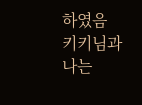하였음
키키님과 나는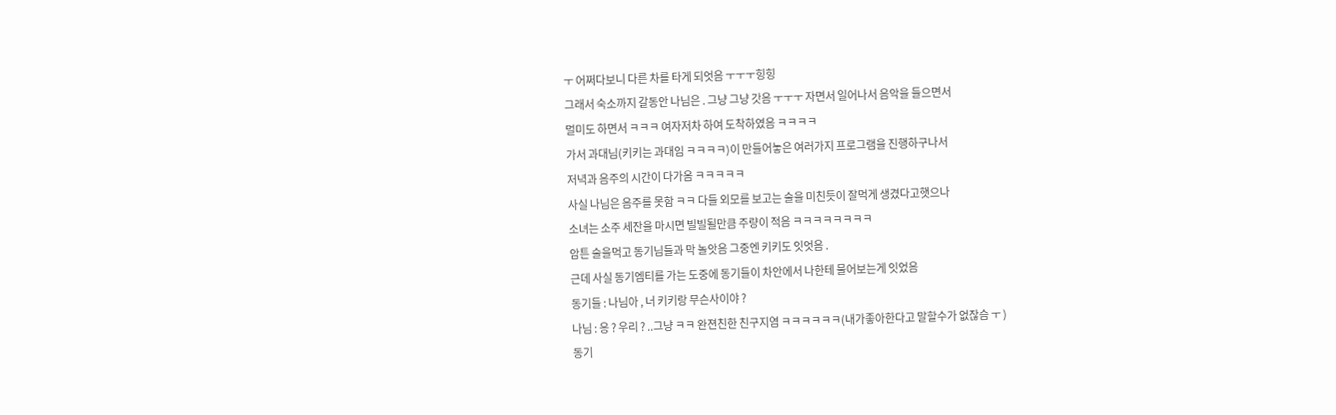ㅜ 어쩌다보니 다른 차를 타게 되엇음 ㅜㅜㅜ힝힝
그래서 숙소까지 갈동안 나님은 . 그냥 그냥 갓음 ㅜㅜㅜ 자면서 일어나서 음악을 들으면서
멀미도 하면서 ㅋㅋㅋ 여자저차 하여 도착하였음 ㅋㅋㅋㅋ
가서 과대님(키키는 과대임 ㅋㅋㅋㅋ)이 만들어놓은 여러가지 프로그램을 진행하구나서
저녁과 음주의 시간이 다가옴 ㅋㅋㅋㅋㅋ
사실 나님은 음주를 못함 ㅋㅋ 다들 외모를 보고는 술을 미친듯이 잘먹게 생겼다고햇으나
소녀는 소주 세잔을 마시면 빌빌될만큼 주량이 적음 ㅋㅋㅋㅋㅋㅋㅋㅋ
암튼 술을먹고 동기님들과 막 놀앗음 그중엔 키키도 잇엇음 .
근데 사실 동기엠티를 가는 도중에 동기들이 차안에서 나한테 물어보는게 잇었음
동기들 : 나님아 , 너 키키랑 무슨사이야 ?
나님 : 응 ? 우리 ? ..그냥 ㅋㅋ 완젼친한 친구지염 ㅋㅋㅋㅋㅋㅋ(내가좋아한다고 말할수가 없잖슴 ㅜ )
동기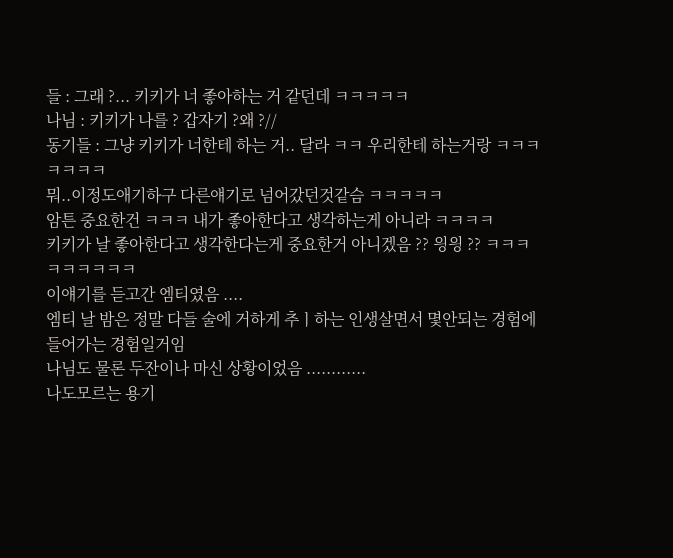들 : 그래 ?... 키키가 너 좋아하는 거 같던데 ㅋㅋㅋㅋㅋ
나님 : 키키가 나를 ? 갑자기 ?왜 ?//
동기들 : 그냥 키키가 너한테 하는 거.. 달라 ㅋㅋ 우리한테 하는거랑 ㅋㅋㅋㅋㅋㅋㅋ
뭐..이정도애기하구 다른얘기로 넘어갔던것같슴 ㅋㅋㅋㅋㅋ
암튼 중요한건 ㅋㅋㅋ 내가 좋아한다고 생각하는게 아니라 ㅋㅋㅋㅋ
키키가 날 좋아한다고 생각한다는게 중요한거 아니겠음 ?? 읭읭 ?? ㅋㅋㅋㅋㅋㅋㅋㅋㅋ
이얘기를 듣고간 엠티였음 ....
엠티 날 밤은 정말 다들 술에 거하게 추ㅣ하는 인생살면서 몇안되는 경험에 들어가는 경험일거임
나님도 물론 두잔이나 마신 상황이었음 ............
나도모르는 용기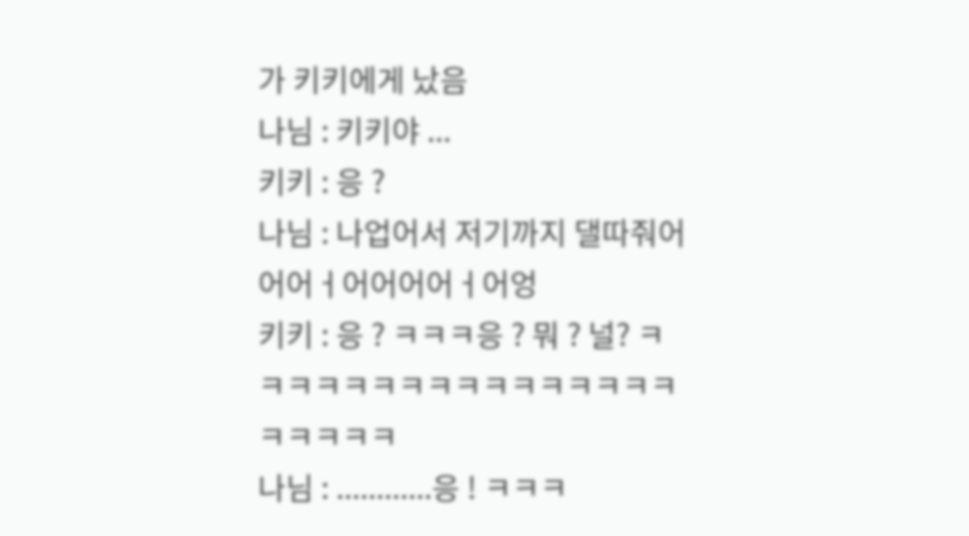가 키키에게 났음
나님 : 키키야 ...
키키 : 응 ?
나님 : 나업어서 저기까지 댈따줘어어어ㅓ어어어어ㅓ어엉
키키 : 응 ? ㅋㅋㅋ응 ? 뭐 ? 널? ㅋㅋㅋㅋㅋㅋㅋㅋㅋㅋㅋㅋㅋㅋㅋㅋㅋㅋㅋㅋㅋ
나님 : ............응 ! ㅋㅋㅋ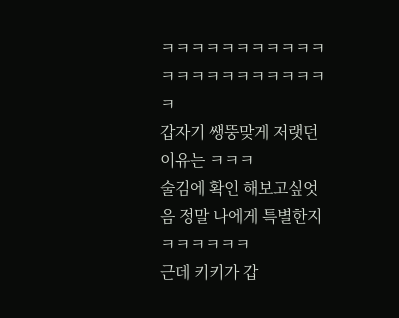ㅋㅋㅋㅋㅋㅋㅋㅋㅋㅋㅋㅋㅋㅋㅋㅋㅋㅋㅋㅋㅋㅋㅋ
갑자기 쌩뚱맞게 저랫던 이유는 ㅋㅋㅋ
술김에 확인 해보고싶엇음 정말 나에게 특별한지 ㅋㅋㅋㅋㅋㅋ
근데 키키가 갑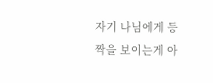자기 나님에게 등짝을 보이는게 아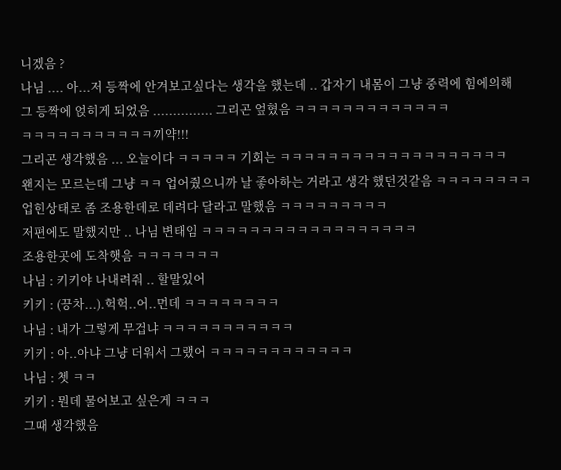니겠음 ?
나님 .... 아...저 등짝에 안겨보고싶다는 생각을 했는데 .. 갑자기 내몸이 그냥 중력에 힘에의해
그 등짝에 얹히게 되었음 ............... 그리곤 엎혔음 ㅋㅋㅋㅋㅋㅋㅋㅋㅋㅋㅋㅋㅋ
ㅋㅋㅋㅋㅋㅋㅋㅋㅋㅋㅋ끼약!!!
그리곤 생각했음 ... 오늘이다 ㅋㅋㅋㅋㅋ 기회는 ㅋㅋㅋㅋㅋㅋㅋㅋㅋㅋㅋㅋㅋㅋㅋㅋㅋㅋㅋ
왠지는 모르는데 그냥 ㅋㅋ 업어줬으니까 날 좋아하는 거라고 생각 했던것같음 ㅋㅋㅋㅋㅋㅋㅋㅋ
업힌상태로 좀 조용한데로 데려다 달라고 말했음 ㅋㅋㅋㅋㅋㅋㅋㅋㅋ
저편에도 말했지만 .. 나님 변태임 ㅋㅋㅋㅋㅋㅋㅋㅋㅋㅋㅋㅋㅋㅋㅋㅋㅋㅋ
조용한곳에 도착햇음 ㅋㅋㅋㅋㅋㅋㅋ
나님 : 키키야 나내려줘 .. 할말있어
키키 : (끙차...).헉헉..어..먼데 ㅋㅋㅋㅋㅋㅋㅋㅋ
나님 : 내가 그렇게 무겁냐 ㅋㅋㅋㅋㅋㅋㅋㅋㅋㅋㅋ
키키 : 아..아냐 그냥 더워서 그랬어 ㅋㅋㅋㅋㅋㅋㅋㅋㅋㅋㅋㅋ
나님 : 쳇 ㅋㅋ
키키 : 뭔데 물어보고 싶은게 ㅋㅋㅋ
그때 생각했음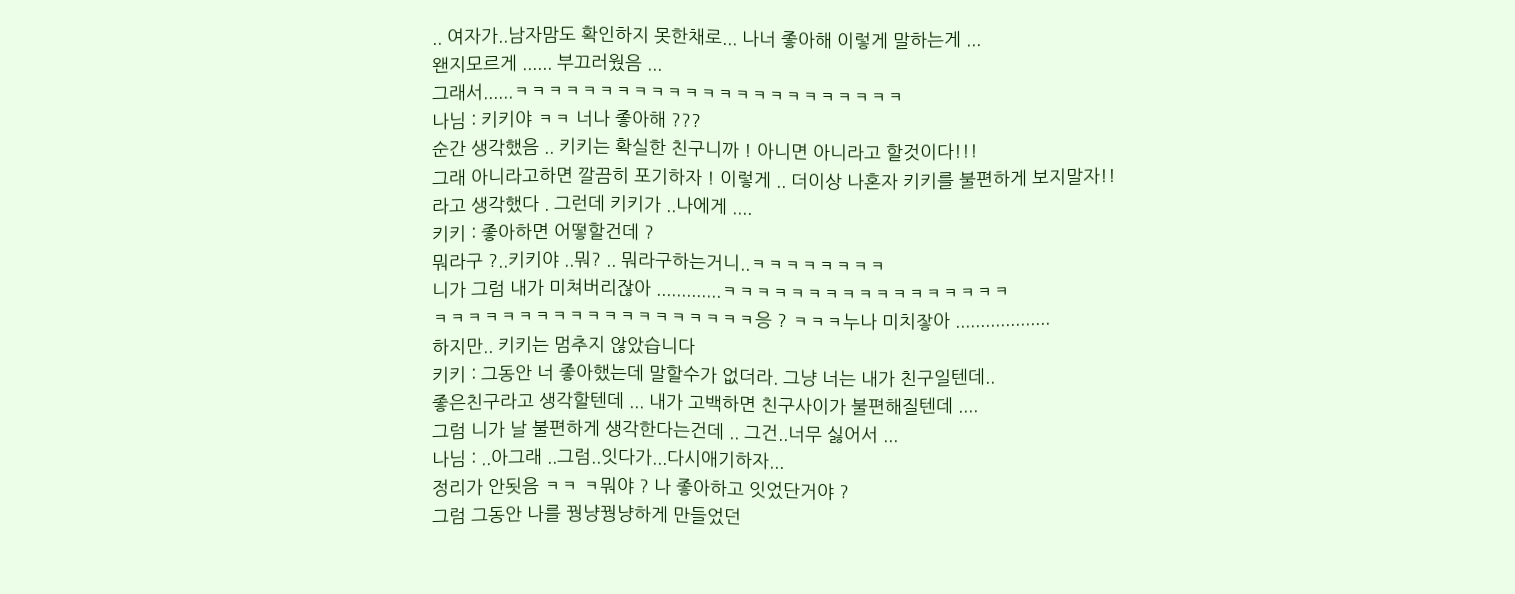.. 여자가..남자맘도 확인하지 못한채로... 나너 좋아해 이렇게 말하는게 ...
왠지모르게 ...... 부끄러웠음 ...
그래서......ㅋㅋㅋㅋㅋㅋㅋㅋㅋㅋㅋㅋㅋㅋㅋㅋㅋㅋㅋㅋㅋㅋㅋ
나님 : 키키야 ㅋㅋ 너나 좋아해 ???
순간 생각했음 .. 키키는 확실한 친구니까 ! 아니면 아니라고 할것이다!!!
그래 아니라고하면 깔끔히 포기하자 ! 이렇게 .. 더이상 나혼자 키키를 불편하게 보지말자!!
라고 생각했다 . 그런데 키키가 ..나에게 ....
키키 : 좋아하면 어떻할건데 ?
뭐라구 ?..키키야 ..뭐? .. 뭐라구하는거니..ㅋㅋㅋㅋㅋㅋㅋㅋ
니가 그럼 내가 미쳐버리잖아 .............ㅋㅋㅋㅋㅋㅋㅋㅋㅋㅋㅋㅋㅋㅋㅋㅋㅋ
ㅋㅋㅋㅋㅋㅋㅋㅋㅋㅋㅋㅋㅋㅋㅋㅋㅋㅋㅋ응 ? ㅋㅋㅋ누나 미치잫아 ...................
하지만.. 키키는 멈추지 않았습니다
키키 : 그동안 너 좋아했는데 말할수가 없더라. 그냥 너는 내가 친구일텐데..
좋은친구라고 생각할텐데 ... 내가 고백하면 친구사이가 불편해질텐데 ....
그럼 니가 날 불편하게 생각한다는건데 .. 그건..너무 싫어서 ...
나님 : ..아그래 ..그럼..잇다가...다시애기하자...
정리가 안됫음 ㅋㅋ ㅋ뭐야 ? 나 좋아하고 잇었단거야 ?
그럼 그동안 나를 꿩냥꿩냥하게 만들었던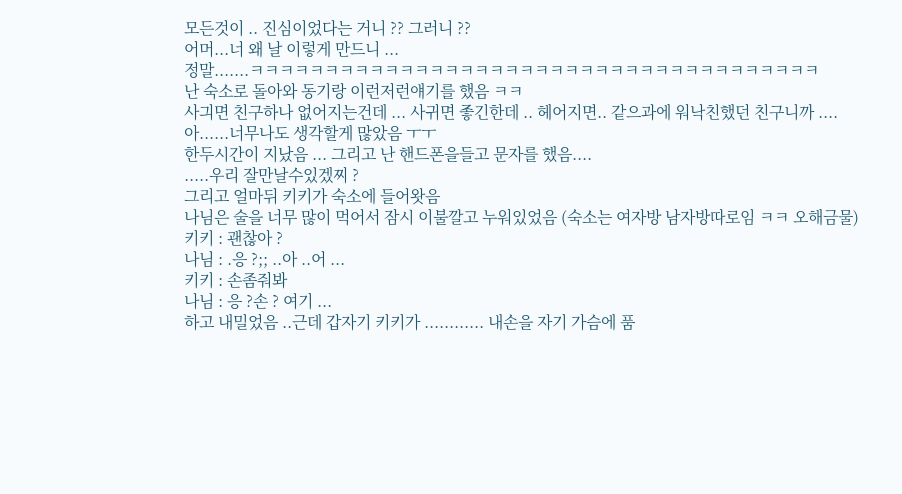모든것이 .. 진심이었다는 거니 ?? 그러니 ??
어머...너 왜 날 이렇게 만드니 ...
정말.......ㅋㅋㅋㅋㅋㅋㅋㅋㅋㅋㅋㅋㅋㅋㅋㅋㅋㅋㅋㅋㅋㅋㅋㅋㅋㅋㅋㅋㅋㅋㅋㅋㅋㅋㅋㅋㅋㅋ
난 숙소로 돌아와 동기랑 이런저런얘기를 했음 ㅋㅋ
사긔면 친구하나 없어지는건데 ... 사귀면 좋긴한데 .. 헤어지면.. 같으과에 워낙친했던 친구니까 ....
아......너무나도 생각할게 많았음 ㅜㅜ
한두시간이 지났음 ... 그리고 난 핸드폰을들고 문자를 했음....
.....우리 잘만날수있겠찌 ?
그리고 얼마뒤 키키가 숙소에 들어왓음
나님은 술을 너무 많이 먹어서 잠시 이불깔고 누워있었음 (숙소는 여자방 남자방따로임 ㅋㅋ 오해금물)
키키 : 괜찮아 ?
나님 : .응 ?;; ..아 ..어 ...
키키 : 손좀줘봐
나님 : 응 ?손 ? 여기 ...
하고 내밀었음 ..근데 갑자기 키키가 ............ 내손을 자기 가슴에 품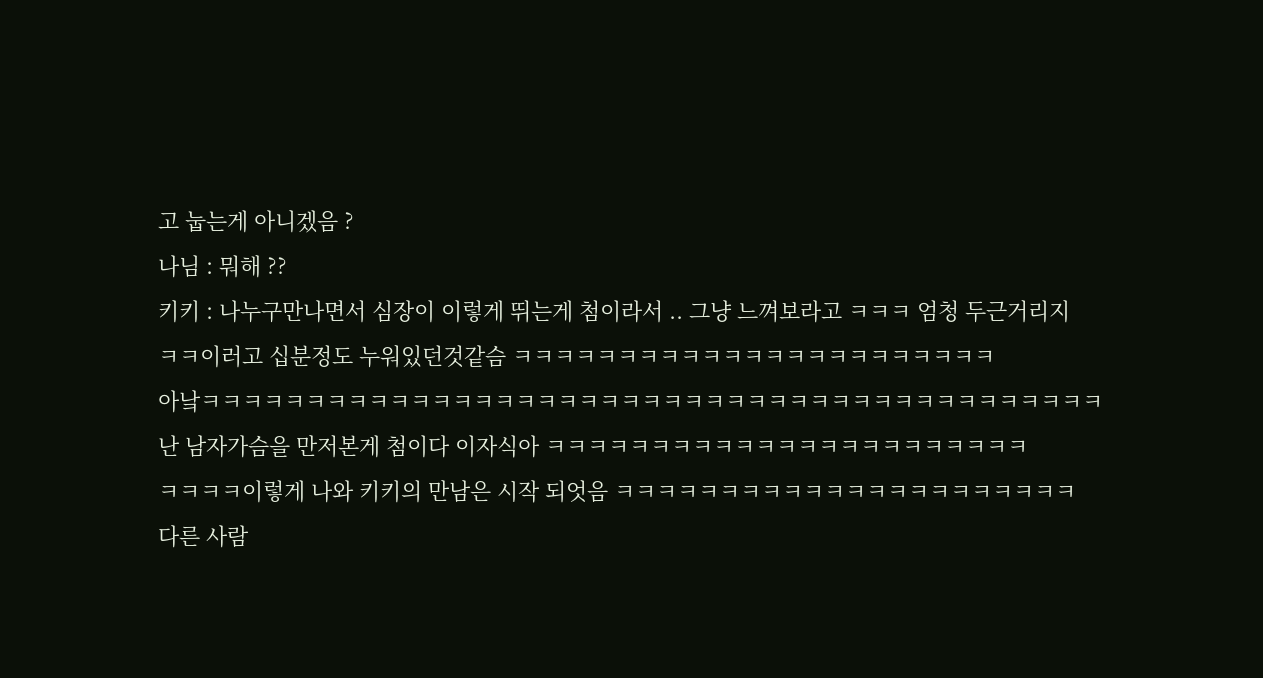고 눕는게 아니겠음 ?
나님 : 뭐해 ??
키키 : 나누구만나면서 심장이 이렇게 뛰는게 첨이라서 .. 그냥 느껴보라고 ㅋㅋㅋ 엄청 두근거리지
ㅋㅋ이러고 십분정도 누워있던것같슴 ㅋㅋㅋㅋㅋㅋㅋㅋㅋㅋㅋㅋㅋㅋㅋㅋㅋㅋㅋㅋㅋㅋㅋ
아낰ㅋㅋㅋㅋㅋㅋㅋㅋㅋㅋㅋㅋㅋㅋㅋㅋㅋㅋㅋㅋㅋㅋㅋㅋㅋㅋㅋㅋㅋㅋㅋㅋㅋㅋㅋㅋㅋㅋㅋㅋㅋㅋㅋ
난 남자가슴을 만저본게 첨이다 이자식아 ㅋㅋㅋㅋㅋㅋㅋㅋㅋㅋㅋㅋㅋㅋㅋㅋㅋㅋㅋㅋㅋㅋㅋ
ㅋㅋㅋㅋ이렇게 나와 키키의 만남은 시작 되엇음 ㅋㅋㅋㅋㅋㅋㅋㅋㅋㅋㅋㅋㅋㅋㅋㅋㅋㅋㅋㅋㅋㅋ
다른 사람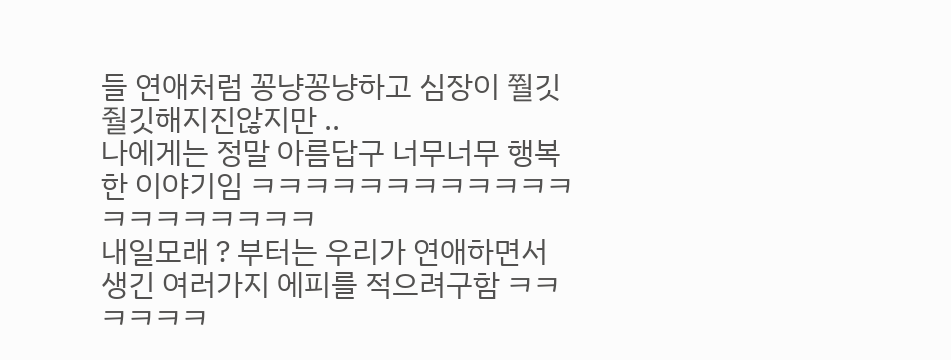들 연애처럼 꽁냥꽁냥하고 심장이 쭬깃줠깃해지진않지만 ..
나에게는 정말 아름답구 너무너무 행복한 이야기임 ㅋㅋㅋㅋㅋㅋㅋㅋㅋㅋㅋㅋㅋㅋㅋㅋㅋㅋㅋㅋ
내일모래 ? 부터는 우리가 연애하면서 생긴 여러가지 에피를 적으려구함 ㅋㅋㅋㅋㅋㅋ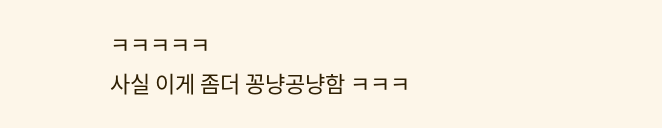ㅋㅋㅋㅋㅋ
사실 이게 좀더 꽁냥공냥함 ㅋㅋㅋ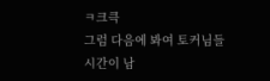ㅋ크큭
그럼 다음에 봐여 토커님들
시간이 남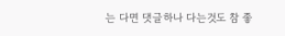는 다면 댓글하나 다는것도 참 좋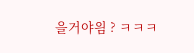을거야읨 ? ㅋㅋㅋ